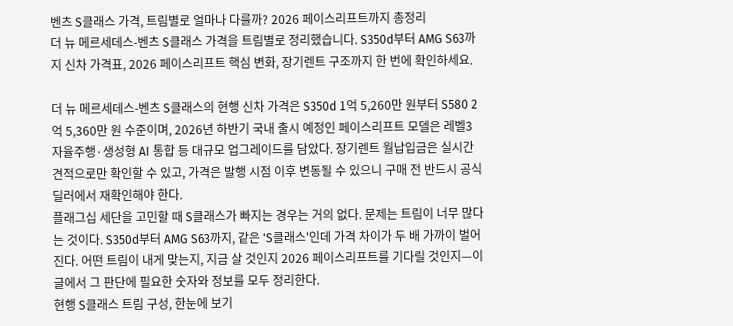벤츠 S클래스 가격, 트림별로 얼마나 다를까? 2026 페이스리프트까지 총정리
더 뉴 메르세데스-벤츠 S클래스 가격을 트림별로 정리했습니다. S350d부터 AMG S63까지 신차 가격표, 2026 페이스리프트 핵심 변화, 장기렌트 구조까지 한 번에 확인하세요.

더 뉴 메르세데스-벤츠 S클래스의 현행 신차 가격은 S350d 1억 5,260만 원부터 S580 2억 5,360만 원 수준이며, 2026년 하반기 국내 출시 예정인 페이스리프트 모델은 레벨3 자율주행·생성형 AI 통합 등 대규모 업그레이드를 담았다. 장기렌트 월납입금은 실시간 견적으로만 확인할 수 있고, 가격은 발행 시점 이후 변동될 수 있으니 구매 전 반드시 공식 딜러에서 재확인해야 한다.
플래그십 세단을 고민할 때 S클래스가 빠지는 경우는 거의 없다. 문제는 트림이 너무 많다는 것이다. S350d부터 AMG S63까지, 같은 'S클래스'인데 가격 차이가 두 배 가까이 벌어진다. 어떤 트림이 내게 맞는지, 지금 살 것인지 2026 페이스리프트를 기다릴 것인지—이 글에서 그 판단에 필요한 숫자와 정보를 모두 정리한다.
현행 S클래스 트림 구성, 한눈에 보기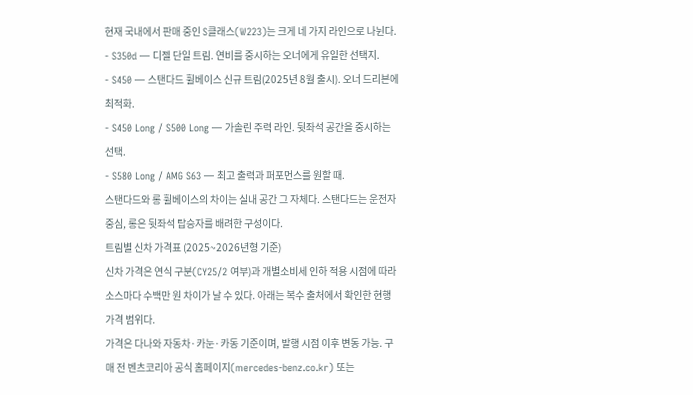현재 국내에서 판매 중인 S클래스(W223)는 크게 네 가지 라인으로 나뉜다.
- S350d — 디젤 단일 트림. 연비를 중시하는 오너에게 유일한 선택지.
- S450 — 스탠다드 휠베이스 신규 트림(2025년 8월 출시). 오너 드리븐에 최적화.
- S450 Long / S500 Long — 가솔린 주력 라인. 뒷좌석 공간을 중시하는 선택.
- S580 Long / AMG S63 — 최고 출력과 퍼포먼스를 원할 때.
스탠다드와 롱 휠베이스의 차이는 실내 공간 그 자체다. 스탠다드는 운전자 중심, 롱은 뒷좌석 탑승자를 배려한 구성이다.
트림별 신차 가격표 (2025~2026년형 기준)
신차 가격은 연식 구분(CY25/2 여부)과 개별소비세 인하 적용 시점에 따라 소스마다 수백만 원 차이가 날 수 있다. 아래는 복수 출처에서 확인한 현행 가격 범위다.
가격은 다나와 자동차·카눈·카동 기준이며, 발행 시점 이후 변동 가능. 구매 전 벤츠코리아 공식 홈페이지(mercedes-benz.co.kr) 또는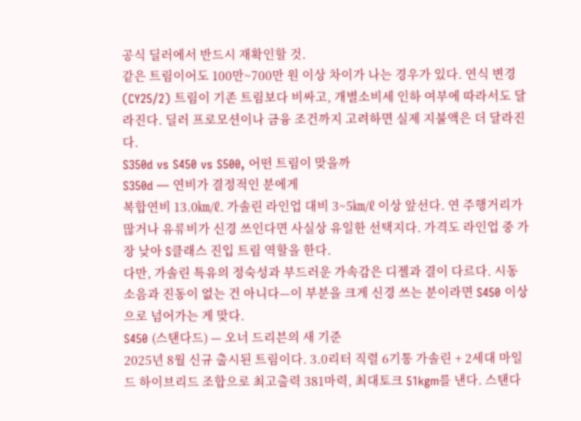공식 딜러에서 반드시 재확인할 것.
같은 트림이어도 100만~700만 원 이상 차이가 나는 경우가 있다. 연식 변경(CY25/2) 트림이 기존 트림보다 비싸고, 개별소비세 인하 여부에 따라서도 달라진다. 딜러 프로모션이나 금융 조건까지 고려하면 실제 지불액은 더 달라진다.
S350d vs S450 vs S500, 어떤 트림이 맞을까
S350d — 연비가 결정적인 분에게
복합연비 13.0㎞/ℓ. 가솔린 라인업 대비 3~5㎞/ℓ 이상 앞선다. 연 주행거리가 많거나 유류비가 신경 쓰인다면 사실상 유일한 선택지다. 가격도 라인업 중 가장 낮아 S클래스 진입 트림 역할을 한다.
다만, 가솔린 특유의 정숙성과 부드러운 가속감은 디젤과 결이 다르다. 시동 소음과 진동이 없는 건 아니다—이 부분을 크게 신경 쓰는 분이라면 S450 이상으로 넘어가는 게 맞다.
S450 (스탠다드) — 오너 드리븐의 새 기준
2025년 8월 신규 출시된 트림이다. 3.0리터 직렬 6기통 가솔린 + 2세대 마일드 하이브리드 조합으로 최고출력 381마력, 최대토크 51kgm를 낸다. 스탠다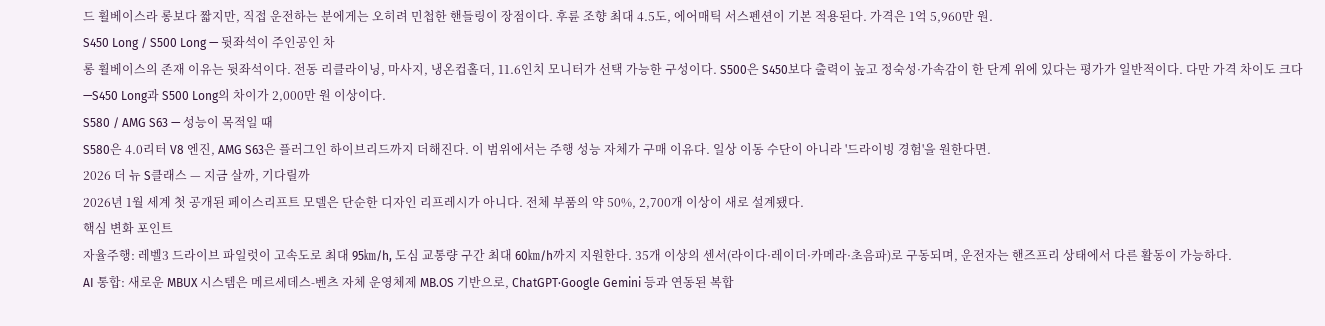드 휠베이스라 롱보다 짧지만, 직접 운전하는 분에게는 오히려 민첩한 핸들링이 장점이다. 후륜 조향 최대 4.5도, 에어매틱 서스펜션이 기본 적용된다. 가격은 1억 5,960만 원.
S450 Long / S500 Long — 뒷좌석이 주인공인 차
롱 휠베이스의 존재 이유는 뒷좌석이다. 전동 리클라이닝, 마사지, 냉온컵홀더, 11.6인치 모니터가 선택 가능한 구성이다. S500은 S450보다 출력이 높고 정숙성·가속감이 한 단계 위에 있다는 평가가 일반적이다. 다만 가격 차이도 크다—S450 Long과 S500 Long의 차이가 2,000만 원 이상이다.
S580 / AMG S63 — 성능이 목적일 때
S580은 4.0리터 V8 엔진, AMG S63은 플러그인 하이브리드까지 더해진다. 이 범위에서는 주행 성능 자체가 구매 이유다. 일상 이동 수단이 아니라 '드라이빙 경험'을 원한다면.
2026 더 뉴 S클래스 — 지금 살까, 기다릴까
2026년 1월 세계 첫 공개된 페이스리프트 모델은 단순한 디자인 리프레시가 아니다. 전체 부품의 약 50%, 2,700개 이상이 새로 설계됐다.
핵심 변화 포인트
자율주행: 레벨3 드라이브 파일럿이 고속도로 최대 95㎞/h, 도심 교통량 구간 최대 60㎞/h까지 지원한다. 35개 이상의 센서(라이다·레이더·카메라·초음파)로 구동되며, 운전자는 핸즈프리 상태에서 다른 활동이 가능하다.
AI 통합: 새로운 MBUX 시스템은 메르세데스-벤츠 자체 운영체제 MB.OS 기반으로, ChatGPT·Google Gemini 등과 연동된 복합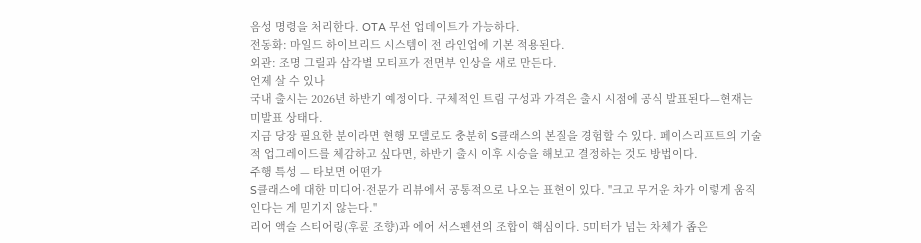음성 명령을 처리한다. OTA 무선 업데이트가 가능하다.
전동화: 마일드 하이브리드 시스템이 전 라인업에 기본 적용된다.
외관: 조명 그릴과 삼각별 모티프가 전면부 인상을 새로 만든다.
언제 살 수 있나
국내 출시는 2026년 하반기 예정이다. 구체적인 트림 구성과 가격은 출시 시점에 공식 발표된다—현재는 미발표 상태다.
지금 당장 필요한 분이라면 현행 모델로도 충분히 S클래스의 본질을 경험할 수 있다. 페이스리프트의 기술적 업그레이드를 체감하고 싶다면, 하반기 출시 이후 시승을 해보고 결정하는 것도 방법이다.
주행 특성 — 타보면 어떤가
S클래스에 대한 미디어·전문가 리뷰에서 공통적으로 나오는 표현이 있다. "크고 무거운 차가 이렇게 움직인다는 게 믿기지 않는다."
리어 액슬 스티어링(후륜 조향)과 에어 서스펜션의 조합이 핵심이다. 5미터가 넘는 차체가 좁은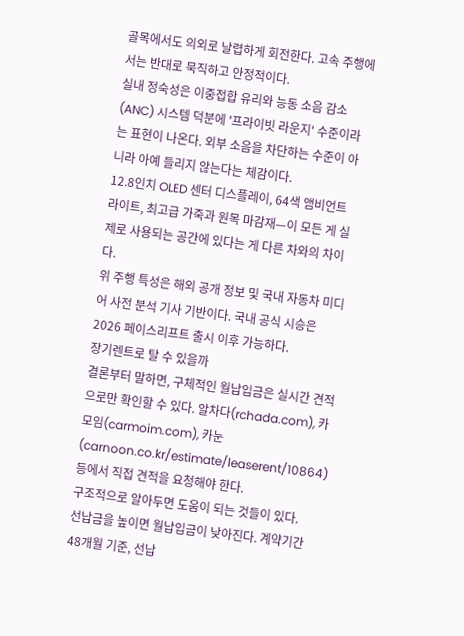골목에서도 의외로 날렵하게 회전한다. 고속 주행에서는 반대로 묵직하고 안정적이다.
실내 정숙성은 이중접합 유리와 능동 소음 감소(ANC) 시스템 덕분에 '프라이빗 라운지' 수준이라는 표현이 나온다. 외부 소음을 차단하는 수준이 아니라 아예 들리지 않는다는 체감이다.
12.8인치 OLED 센터 디스플레이, 64색 앰비언트 라이트, 최고급 가죽과 원목 마감재—이 모든 게 실제로 사용되는 공간에 있다는 게 다른 차와의 차이다.
위 주행 특성은 해외 공개 정보 및 국내 자동차 미디어 사전 분석 기사 기반이다. 국내 공식 시승은 2026 페이스리프트 출시 이후 가능하다.
장기렌트로 탈 수 있을까
결론부터 말하면, 구체적인 월납입금은 실시간 견적으로만 확인할 수 있다. 알차다(rchada.com), 카모임(carmoim.com), 카눈(carnoon.co.kr/estimate/leaserent/10864) 등에서 직접 견적을 요청해야 한다.
구조적으로 알아두면 도움이 되는 것들이 있다.
선납금을 높이면 월납입금이 낮아진다. 계약기간 48개월 기준, 선납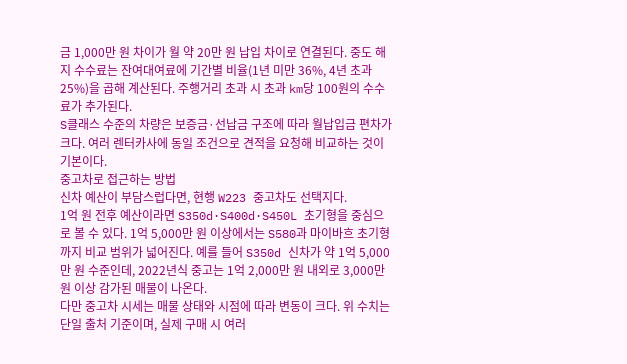금 1,000만 원 차이가 월 약 20만 원 납입 차이로 연결된다. 중도 해지 수수료는 잔여대여료에 기간별 비율(1년 미만 36%, 4년 초과 25%)을 곱해 계산된다. 주행거리 초과 시 초과 km당 100원의 수수료가 추가된다.
S클래스 수준의 차량은 보증금·선납금 구조에 따라 월납입금 편차가 크다. 여러 렌터카사에 동일 조건으로 견적을 요청해 비교하는 것이 기본이다.
중고차로 접근하는 방법
신차 예산이 부담스럽다면, 현행 W223 중고차도 선택지다.
1억 원 전후 예산이라면 S350d·S400d·S450L 초기형을 중심으로 볼 수 있다. 1억 5,000만 원 이상에서는 S580과 마이바흐 초기형까지 비교 범위가 넓어진다. 예를 들어 S350d 신차가 약 1억 5,000만 원 수준인데, 2022년식 중고는 1억 2,000만 원 내외로 3,000만 원 이상 감가된 매물이 나온다.
다만 중고차 시세는 매물 상태와 시점에 따라 변동이 크다. 위 수치는 단일 출처 기준이며, 실제 구매 시 여러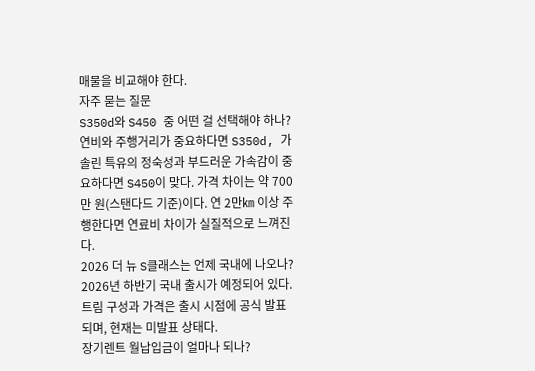매물을 비교해야 한다.
자주 묻는 질문
S350d와 S450 중 어떤 걸 선택해야 하나?
연비와 주행거리가 중요하다면 S350d, 가솔린 특유의 정숙성과 부드러운 가속감이 중요하다면 S450이 맞다. 가격 차이는 약 700만 원(스탠다드 기준)이다. 연 2만㎞ 이상 주행한다면 연료비 차이가 실질적으로 느껴진다.
2026 더 뉴 S클래스는 언제 국내에 나오나?
2026년 하반기 국내 출시가 예정되어 있다. 트림 구성과 가격은 출시 시점에 공식 발표되며, 현재는 미발표 상태다.
장기렌트 월납입금이 얼마나 되나?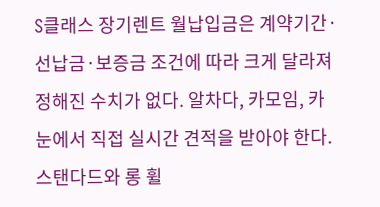S클래스 장기렌트 월납입금은 계약기간·선납금·보증금 조건에 따라 크게 달라져 정해진 수치가 없다. 알차다, 카모임, 카눈에서 직접 실시간 견적을 받아야 한다.
스탠다드와 롱 휠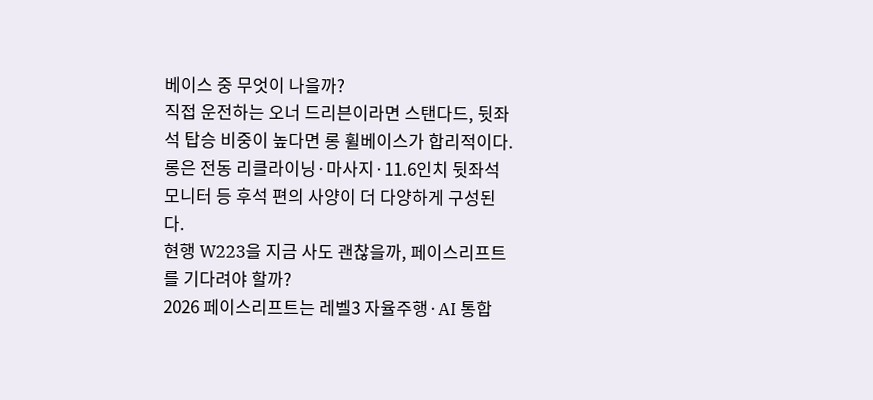베이스 중 무엇이 나을까?
직접 운전하는 오너 드리븐이라면 스탠다드, 뒷좌석 탑승 비중이 높다면 롱 휠베이스가 합리적이다. 롱은 전동 리클라이닝·마사지·11.6인치 뒷좌석 모니터 등 후석 편의 사양이 더 다양하게 구성된다.
현행 W223을 지금 사도 괜찮을까, 페이스리프트를 기다려야 할까?
2026 페이스리프트는 레벨3 자율주행·AI 통합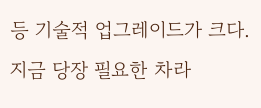등 기술적 업그레이드가 크다. 지금 당장 필요한 차라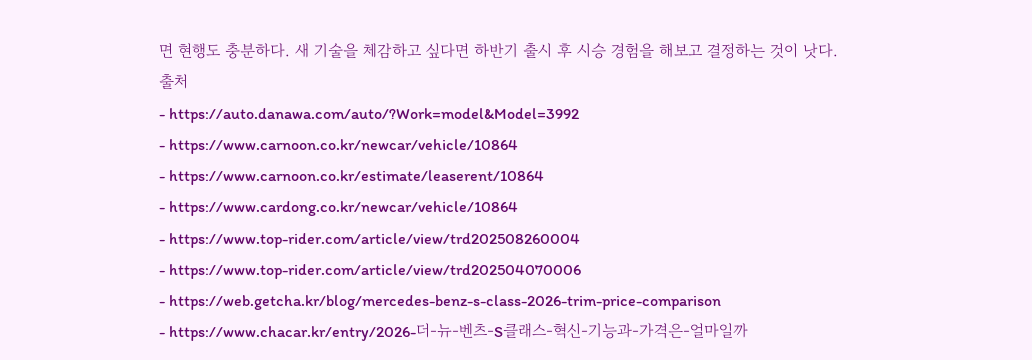면 현행도 충분하다. 새 기술을 체감하고 싶다면 하반기 출시 후 시승 경험을 해보고 결정하는 것이 낫다.
출처
- https://auto.danawa.com/auto/?Work=model&Model=3992
- https://www.carnoon.co.kr/newcar/vehicle/10864
- https://www.carnoon.co.kr/estimate/leaserent/10864
- https://www.cardong.co.kr/newcar/vehicle/10864
- https://www.top-rider.com/article/view/trd202508260004
- https://www.top-rider.com/article/view/trd202504070006
- https://web.getcha.kr/blog/mercedes-benz-s-class-2026-trim-price-comparison
- https://www.chacar.kr/entry/2026-더-뉴-벤츠-S클래스-혁신-기능과-가격은-얼마일까